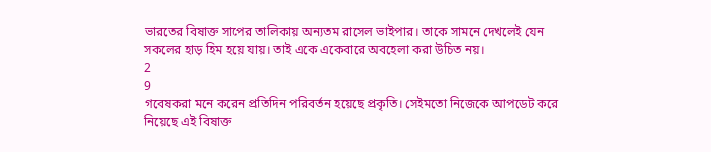ভারতের বিষাক্ত সাপের তালিকায় অন্যতম রাসেল ভাইপার। তাকে সামনে দেখলেই যেন সকলের হাড় হিম হয়ে যায়। তাই একে একেবারে অবহেলা করা উচিত নয়।
2
9
গবেষকরা মনে করেন প্রতিদিন পরিবর্তন হয়েছে প্রকৃতি। সেইমতো নিজেকে আপডেট করে নিয়েছে এই বিষাক্ত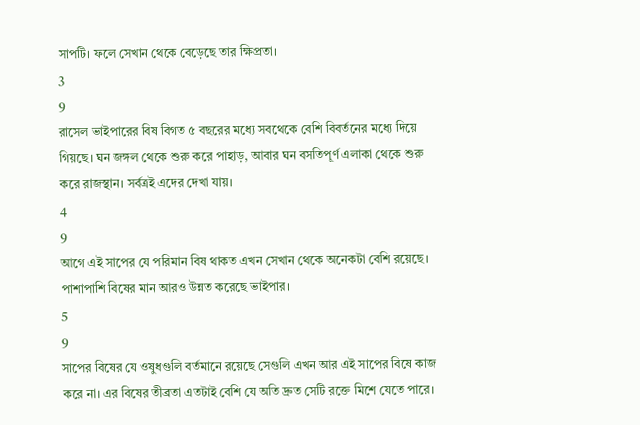সাপটি। ফলে সেখান থেকে বেড়েছে তার ক্ষিপ্রতা।
3
9
রাসেল ভাইপারের বিষ বিগত ৫ বছরের মধ্যে সবথেকে বেশি বিবর্তনের মধ্যে দিয়ে গিয়ছে। ঘন জঙ্গল থেকে শুরু করে পাহাড়, আবার ঘন বসতিপূর্ণ এলাকা থেকে শুরু করে রাজস্থান। সর্বত্রই এদের দেখা যায়।
4
9
আগে এই সাপের যে পরিমান বিষ থাকত এখন সেখান থেকে অনেকটা বেশি রয়েছে। পাশাপাশি বিষের মান আরও উন্নত করেছে ভাইপার।
5
9
সাপের বিষের যে ওষুধগুলি বর্তমানে রয়েছে সেগুলি এখন আর এই সাপের বিষে কাজ করে না। এর বিষের তীব্রতা এতটাই বেশি যে অতি দ্রুত সেটি রক্তে মিশে যেতে পারে।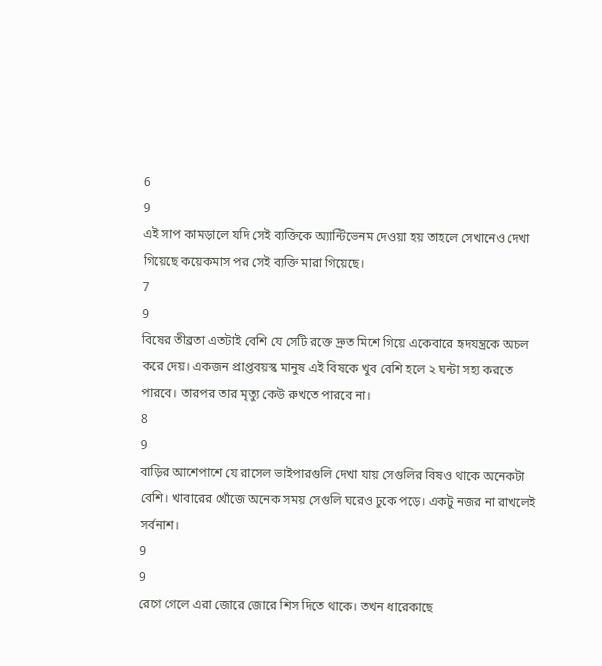6
9
এই সাপ কামড়ালে যদি সেই ব্যক্তিকে অ্যান্টিভেনম দেওয়া হয় তাহলে সেখানেও দেখা গিয়েছে কয়েকমাস পর সেই ব্যক্তি মারা গিয়েছে।
7
9
বিষের তীব্রতা এতটাই বেশি যে সেটি রক্তে দ্রুত মিশে গিয়ে একেবারে হৃদযন্ত্রকে অচল করে দেয়। একজন প্রাপ্তবয়স্ক মানুষ এই বিষকে খুব বেশি হলে ২ ঘন্টা সহ্য করতে পারবে। তারপর তার মৃত্যু কেউ রুখতে পারবে না।
8
9
বাড়ির আশেপাশে যে রাসেল ভাইপারগুলি দেখা যায় সেগুলির বিষও থাকে অনেকটা বেশি। খাবারের খোঁজে অনেক সময় সেগুলি ঘরেও ঢুকে পড়ে। একটু নজর না রাখলেই সর্বনাশ।
9
9
রেগে গেলে এরা জোরে জোরে শিস দিতে থাকে। তখন ধারেকাছে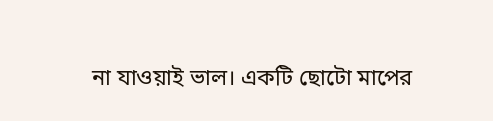না যাওয়াই ভাল। একটি ছোটো মাপের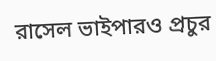রাসেল ভাইপারও প্রচুর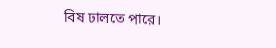বিষ ঢালতে পারে।